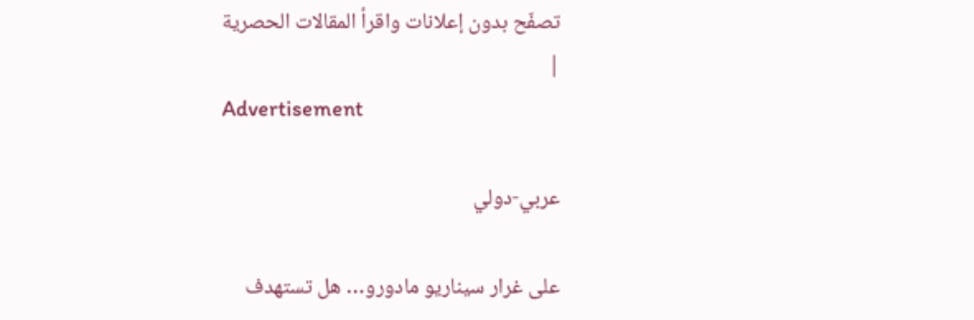تصفّح بدون إعلانات واقرأ المقالات الحصرية
|
Advertisement

عربي-دولي

على غرار سيناريو مادورو… هل تستهدف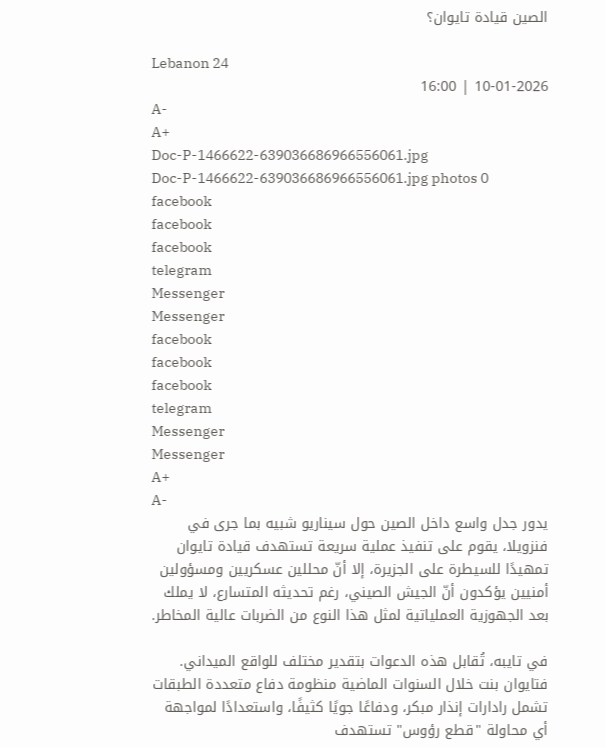الصين قيادة تايوان؟

Lebanon 24
10-01-2026 | 16:00
A-
A+
Doc-P-1466622-639036686966556061.jpg
Doc-P-1466622-639036686966556061.jpg photos 0
facebook
facebook
facebook
telegram
Messenger
Messenger
facebook
facebook
facebook
telegram
Messenger
Messenger
A+
A-
يدور جدل واسع داخل الصين حول سيناريو شبيه بما جرى في فنزويلا، يقوم على تنفيذ عملية سريعة تستهدف قيادة تايوان تمهيدًا للسيطرة على الجزيرة، إلا أنّ محللين عسكريين ومسؤولين أمنيين يؤكدون أنّ الجيش الصيني، رغم تحديثه المتسارع، لا يملك بعد الجهوزية العملياتية لمثل هذا النوع من الضربات عالية المخاطر.

في تايبه، تُقابل هذه الدعوات بتقدير مختلف للواقع الميداني. فتايوان بنت خلال السنوات الماضية منظومة دفاع متعددة الطبقات تشمل رادارات إنذار مبكر، ودفاعًا جويًا كثيفًا، واستعدادًا لمواجهة أي محاولة "قطع رؤوس" تستهدف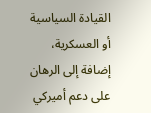القيادة السياسية أو العسكرية، إضافة إلى الرهان على دعم أميركي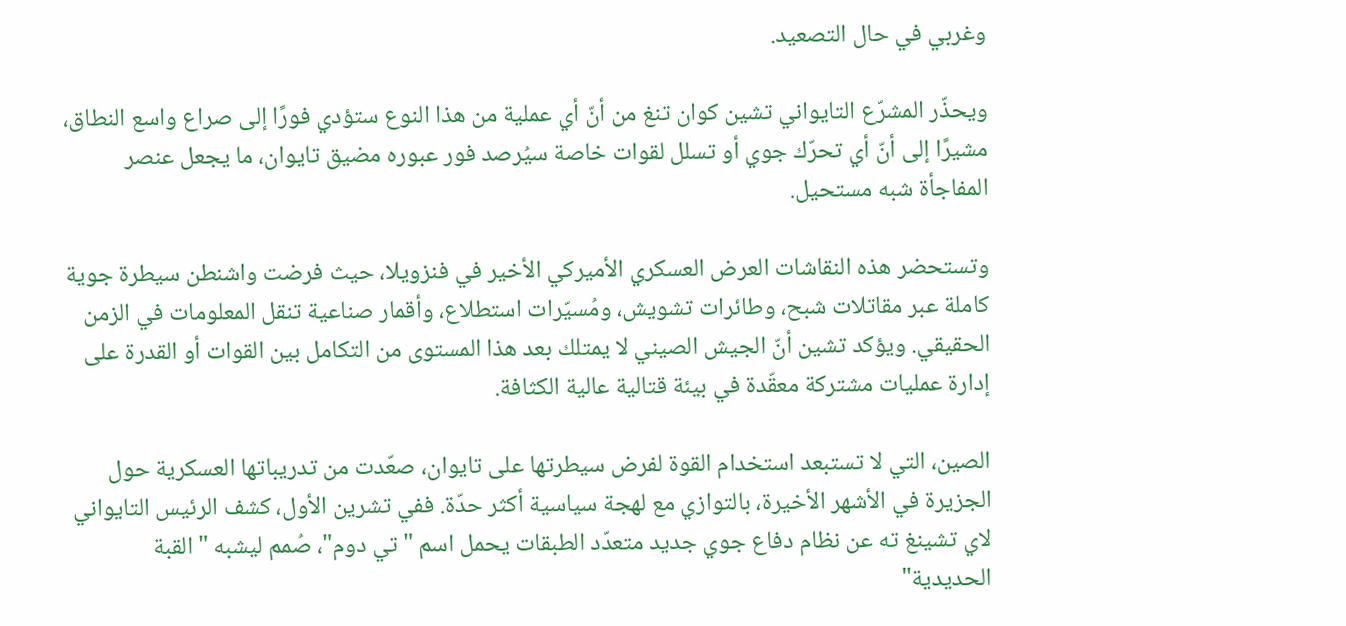وغربي في حال التصعيد.

ويحذّر المشرّع التايواني تشين كوان تنغ من أنّ أي عملية من هذا النوع ستؤدي فورًا إلى صراع واسع النطاق، مشيرًا إلى أنّ أي تحرّك جوي أو تسلل لقوات خاصة سيُرصد فور عبوره مضيق تايوان، ما يجعل عنصر المفاجأة شبه مستحيل.

وتستحضر هذه النقاشات العرض العسكري الأميركي الأخير في فنزويلا، حيث فرضت واشنطن سيطرة جوية كاملة عبر مقاتلات شبح، وطائرات تشويش، ومُسيّرات استطلاع، وأقمار صناعية تنقل المعلومات في الزمن الحقيقي. ويؤكد تشين أنّ الجيش الصيني لا يمتلك بعد هذا المستوى من التكامل بين القوات أو القدرة على إدارة عمليات مشتركة معقّدة في بيئة قتالية عالية الكثافة.

الصين، التي لا تستبعد استخدام القوة لفرض سيطرتها على تايوان، صعّدت من تدريباتها العسكرية حول الجزيرة في الأشهر الأخيرة، بالتوازي مع لهجة سياسية أكثر حدّة. ففي تشرين الأول، كشف الرئيس التايواني لاي تشينغ ته عن نظام دفاع جوي جديد متعدّد الطبقات يحمل اسم "تي دوم"، صُمم ليشبه "القبة الحديدية"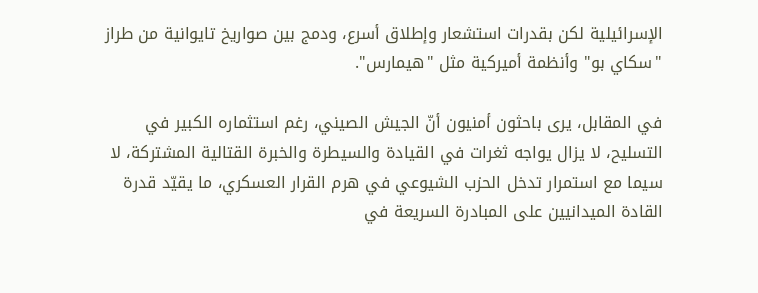الإسرائيلية لكن بقدرات استشعار وإطلاق أسرع، ودمج بين صواريخ تايوانية من طراز "سكاي بو" وأنظمة أميركية مثل "هيمارس".

في المقابل، يرى باحثون أمنيون أنّ الجيش الصيني، رغم استثماره الكبير في التسليح، لا يزال يواجه ثغرات في القيادة والسيطرة والخبرة القتالية المشتركة، لا سيما مع استمرار تدخل الحزب الشيوعي في هرم القرار العسكري، ما يقيّد قدرة القادة الميدانيين على المبادرة السريعة في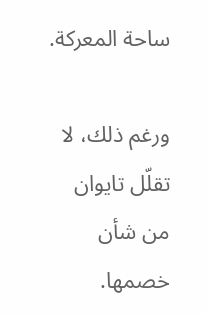ساحة المعركة.

ورغم ذلك، لا تقلّل تايوان من شأن خصمها.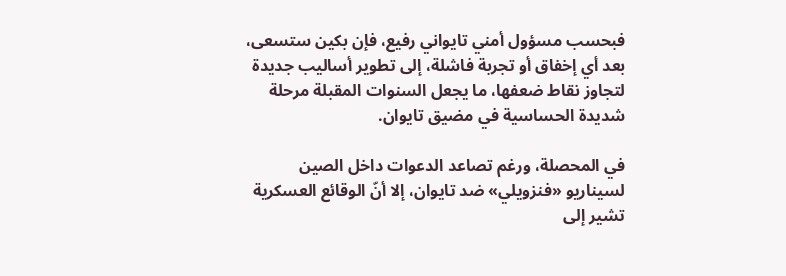فبحسب مسؤول أمني تايواني رفيع، فإن بكين ستسعى، بعد أي إخفاق أو تجربة فاشلة، إلى تطوير أساليب جديدة لتجاوز نقاط ضعفها، ما يجعل السنوات المقبلة مرحلة شديدة الحساسية في مضيق تايوان.

في المحصلة، ورغم تصاعد الدعوات داخل الصين لسيناريو «فنزويلي» ضد تايوان، إلا أنّ الوقائع العسكرية تشير إلى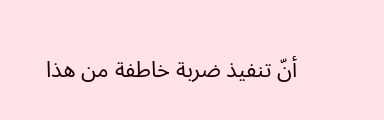أنّ تنفيذ ضربة خاطفة من هذا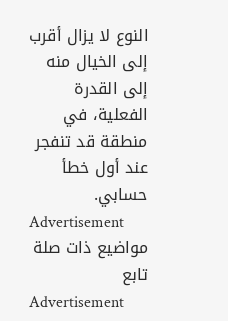النوع لا يزال أقرب إلى الخيال منه إلى القدرة الفعلية، في منطقة قد تنفجر عند أول خطأ حسابي.
Advertisement
مواضيع ذات صلة
تابع
Advertisement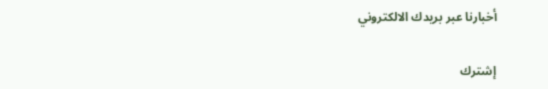أخبارنا عبر بريدك الالكتروني

إشترك